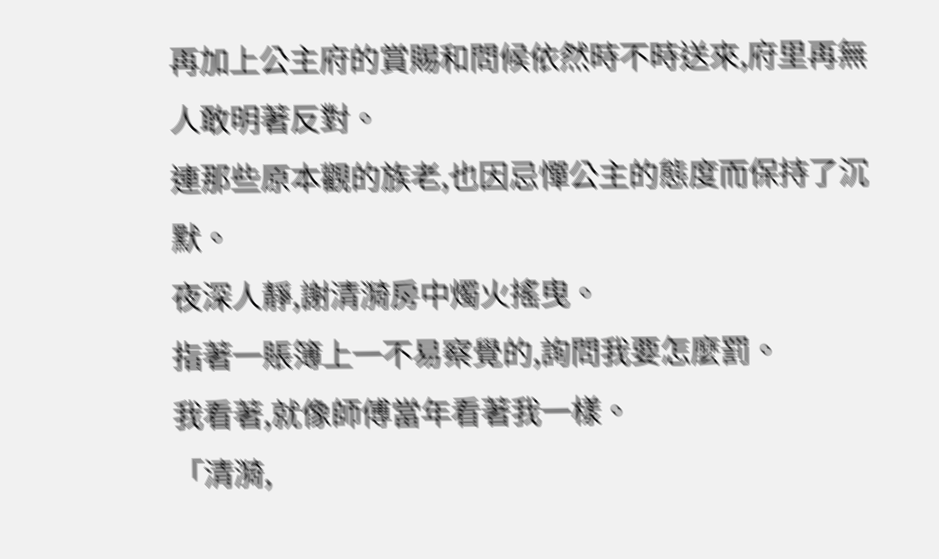再加上公主府的賞賜和問候依然時不時送來,府里再無人敢明著反對。
連那些原本觀的族老,也因忌憚公主的態度而保持了沉默。
夜深人靜,謝清漪房中燭火搖曳。
指著一賬簿上一不易察覺的,詢問我要怎麼罰。
我看著,就像師傅當年看著我一樣。
「清漪,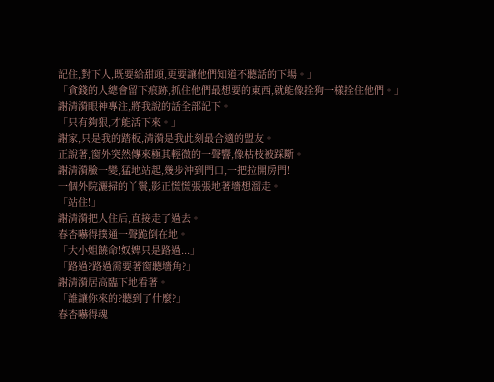記住,對下人,既要給甜頭,更要讓他們知道不聽話的下場。」
「貪錢的人總會留下痕跡,抓住他們最想要的東西,就能像拴狗一樣拴住他們。」
謝清漪眼神專注,將我說的話全部記下。
「只有夠狠,才能活下來。」
謝家,只是我的踏板,清漪是我此刻最合適的盟友。
正說著,窗外突然傳來極其輕微的一聲響,像枯枝被踩斷。
謝清漪臉一變,猛地站起,幾步沖到門口,一把拉開房門!
一個外院灑掃的丫鬟,影正慌慌張張地著墻想溜走。
「站住!」
謝清漪把人住后,直接走了過去。
春杏嚇得撲通一聲跪倒在地。
「大小姐饒命!奴婢只是路過...」
「路過?路過需要著窗聽墻角?」
謝清漪居高臨下地看著。
「誰讓你來的?聽到了什麼?」
春杏嚇得魂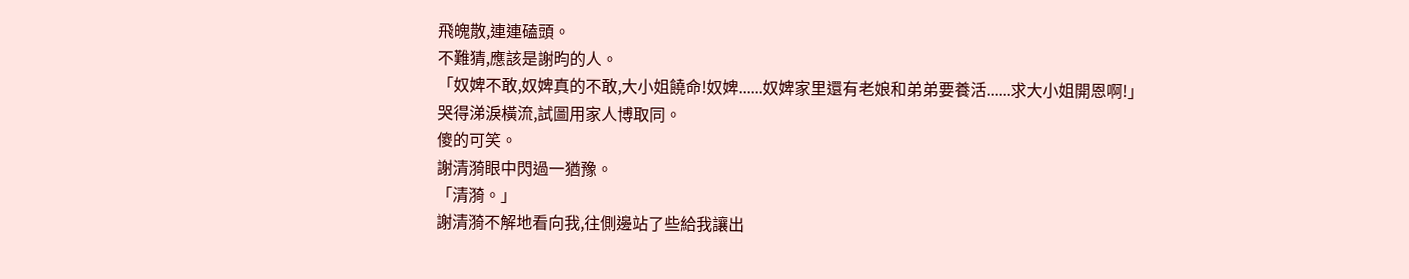飛魄散,連連磕頭。
不難猜,應該是謝昀的人。
「奴婢不敢,奴婢真的不敢,大小姐饒命!奴婢......奴婢家里還有老娘和弟弟要養活......求大小姐開恩啊!」
哭得涕淚橫流,試圖用家人博取同。
傻的可笑。
謝清漪眼中閃過一猶豫。
「清漪。」
謝清漪不解地看向我,往側邊站了些給我讓出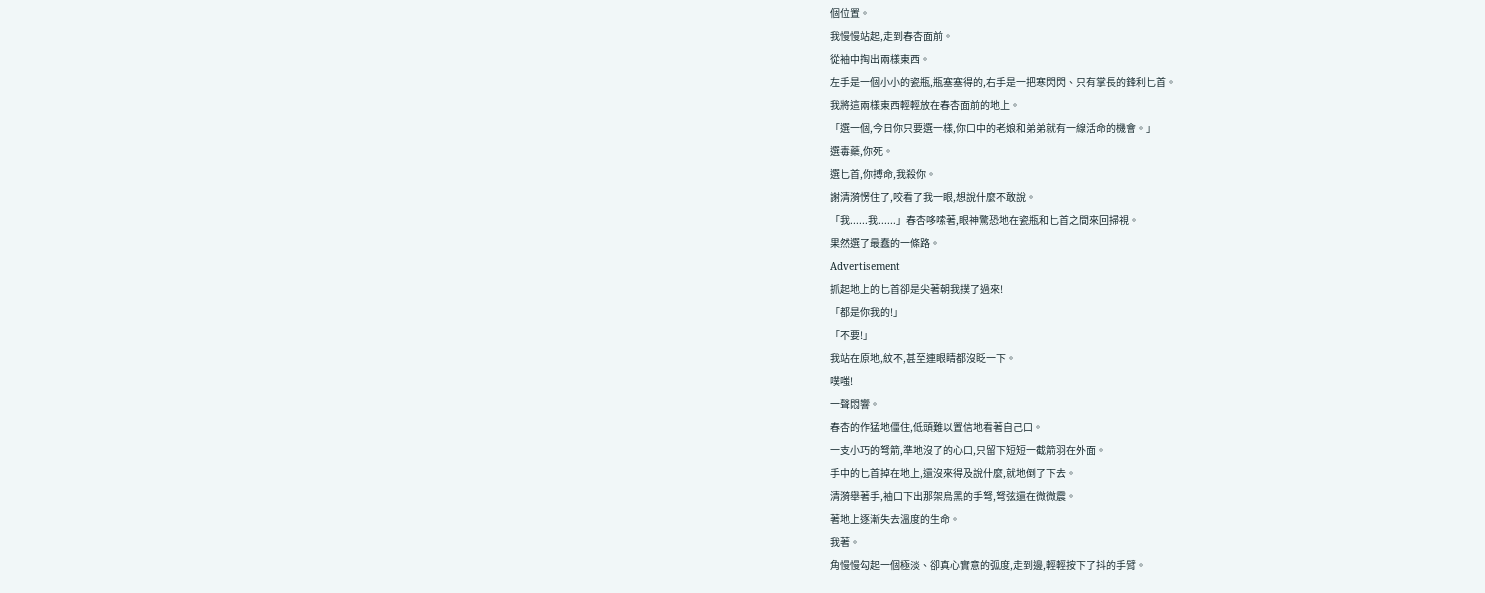個位置。
我慢慢站起,走到春杏面前。
從袖中掏出兩樣東西。
左手是一個小小的瓷瓶,瓶塞塞得的,右手是一把寒閃閃、只有掌長的鋒利匕首。
我將這兩樣東西輕輕放在春杏面前的地上。
「選一個,今日你只要選一樣,你口中的老娘和弟弟就有一線活命的機會。」
選毒藥,你死。
選匕首,你搏命,我殺你。
謝清漪愣住了,咬看了我一眼,想說什麼不敢說。
「我......我......」春杏哆嗦著,眼神驚恐地在瓷瓶和匕首之間來回掃視。
果然選了最蠢的一條路。
Advertisement
抓起地上的匕首卻是尖著朝我撲了過來!
「都是你我的!」
「不要!」
我站在原地,紋不,甚至連眼睛都沒眨一下。
噗嗤!
一聲悶響。
春杏的作猛地僵住,低頭難以置信地看著自己口。
一支小巧的弩箭,準地沒了的心口,只留下短短一截箭羽在外面。
手中的匕首掉在地上,還沒來得及說什麼,就地倒了下去。
清漪舉著手,袖口下出那架烏黑的手弩,弩弦還在微微震。
著地上逐漸失去溫度的生命。
我著。
角慢慢勾起一個極淡、卻真心實意的弧度,走到邊,輕輕按下了抖的手臂。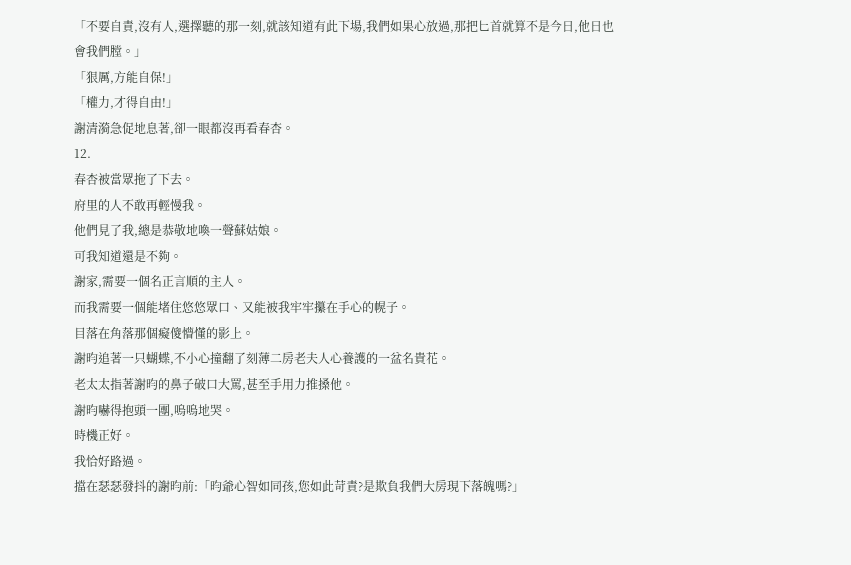「不要自責,沒有人,選擇聽的那一刻,就該知道有此下場,我們如果心放過,那把匕首就算不是今日,他日也會我們膛。」
「狠厲,方能自保!」
「權力,才得自由!」
謝清漪急促地息著,卻一眼都沒再看春杏。
12.
春杏被當眾拖了下去。
府里的人不敢再輕慢我。
他們見了我,總是恭敬地喚一聲蘇姑娘。
可我知道還是不夠。
謝家,需要一個名正言順的主人。
而我需要一個能堵住悠悠眾口、又能被我牢牢攥在手心的幌子。
目落在角落那個癡傻懵懂的影上。
謝昀追著一只蝴蝶,不小心撞翻了刻薄二房老夫人心養護的一盆名貴花。
老太太指著謝昀的鼻子破口大罵,甚至手用力推搡他。
謝昀嚇得抱頭一團,嗚嗚地哭。
時機正好。
我恰好路過。
擋在瑟瑟發抖的謝昀前:「昀爺心智如同孩,您如此苛責?是欺負我們大房現下落魄嗎?」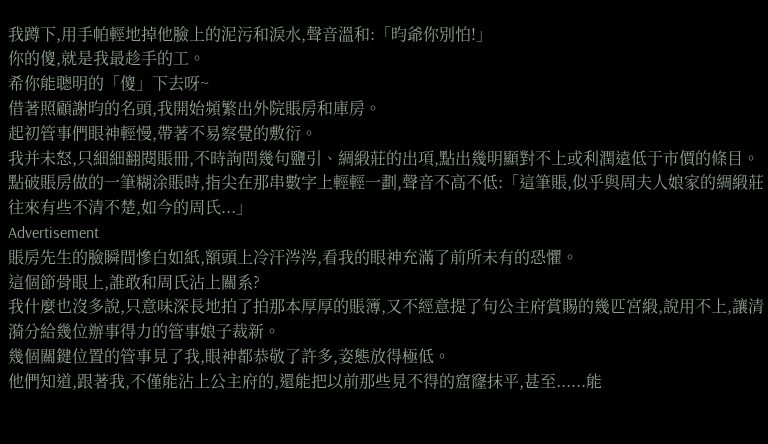我蹲下,用手帕輕地掉他臉上的泥污和淚水,聲音溫和:「昀爺你別怕!」
你的傻,就是我最趁手的工。
希你能聰明的「傻」下去呀~
借著照顧謝昀的名頭,我開始頻繁出外院賬房和庫房。
起初管事們眼神輕慢,帶著不易察覺的敷衍。
我并未怒,只細細翻閱賬冊,不時詢問幾句鹽引、綢緞莊的出項,點出幾明顯對不上或利潤遠低于市價的條目。
點破賬房做的一筆糊涂賬時,指尖在那串數字上輕輕一劃,聲音不高不低:「這筆賬,似乎與周夫人娘家的綢緞莊往來有些不清不楚,如今的周氏...」
Advertisement
賬房先生的臉瞬間慘白如紙,額頭上冷汗涔涔,看我的眼神充滿了前所未有的恐懼。
這個節骨眼上,誰敢和周氏沾上關系?
我什麼也沒多說,只意味深長地拍了拍那本厚厚的賬簿,又不經意提了句公主府賞賜的幾匹宮緞,說用不上,讓清漪分給幾位辦事得力的管事娘子裁新。
幾個關鍵位置的管事見了我,眼神都恭敬了許多,姿態放得極低。
他們知道,跟著我,不僅能沾上公主府的,還能把以前那些見不得的窟窿抹平,甚至......能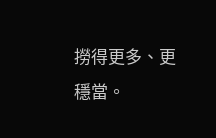撈得更多、更穩當。